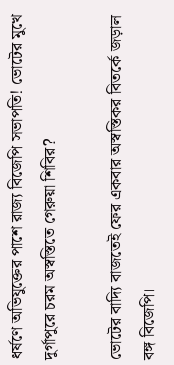ধর্ষণে অভিযুক্তের পাশে রাজ্য বিজেপি সভাপতি! ভোটের মুখে দুর্গাপুরে চরম অস্বস্তিতে গেরুয়া শিবির?

ভোটের বাদ্যি বাজতেই ফের একবার অস্বস্তিকর বিতর্কে জড়াল বঙ্গ বিজেপি।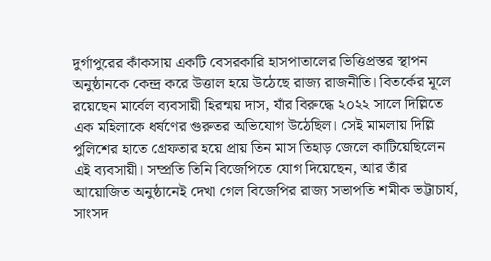দুর্গাপুরের কাঁকসায় একটি বেসরকারি হাসপাতালের ভিত্তিপ্রস্তর স্থাপন অনুষ্ঠানকে কেন্দ্র করে উত্তাল হয়ে উঠেছে রাজ্য রাজনীতি। বিতর্কের মূলে রয়েছেন মার্বেল ব্যবসায়ী হিরন্ময় দাস, যাঁর বিরুদ্ধে ২০২২ সালে দিল্লিতে এক মহিলাকে ধর্ষণের গুরুতর অভিযোগ উঠেছিল। সেই মামলায় দিল্লি পুলিশের হাতে গ্রেফতার হয়ে প্রায় তিন মাস তিহাড় জেলে কাটিয়েছিলেন এই ব্যবসায়ী। সম্প্রতি তিনি বিজেপিতে যোগ দিয়েছেন, আর তাঁর আয়োজিত অনুষ্ঠানেই দেখা গেল বিজেপির রাজ্য সভাপতি শমীক ভট্টাচার্য, সাংসদ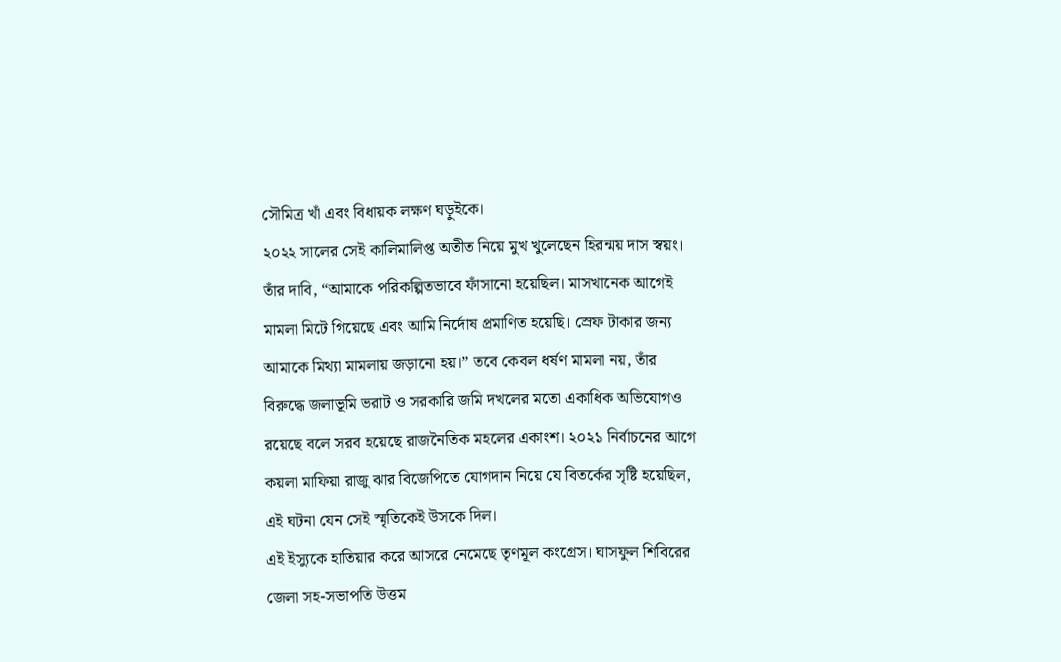সৌমিত্র খাঁ এবং বিধায়ক লক্ষণ ঘড়ুইকে।
২০২২ সালের সেই কালিমালিপ্ত অতীত নিয়ে মুখ খুলেছেন হিরন্ময় দাস স্বয়ং। তাঁর দাবি, “আমাকে পরিকল্পিতভাবে ফাঁসানো হয়েছিল। মাসখানেক আগেই মামলা মিটে গিয়েছে এবং আমি নির্দোষ প্রমাণিত হয়েছি। স্রেফ টাকার জন্য আমাকে মিথ্যা মামলায় জড়ানো হয়।” তবে কেবল ধর্ষণ মামলা নয়, তাঁর বিরুদ্ধে জলাভূমি ভরাট ও সরকারি জমি দখলের মতো একাধিক অভিযোগও রয়েছে বলে সরব হয়েছে রাজনৈতিক মহলের একাংশ। ২০২১ নির্বাচনের আগে কয়লা মাফিয়া রাজু ঝার বিজেপিতে যোগদান নিয়ে যে বিতর্কের সৃষ্টি হয়েছিল, এই ঘটনা যেন সেই স্মৃতিকেই উসকে দিল।
এই ইস্যুকে হাতিয়ার করে আসরে নেমেছে তৃণমূল কংগ্রেস। ঘাসফুল শিবিরের জেলা সহ-সভাপতি উত্তম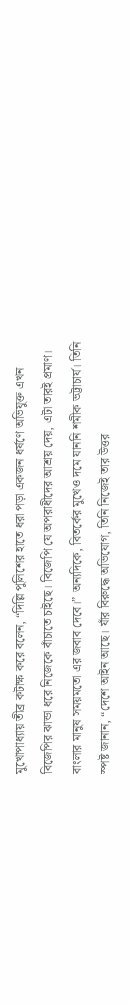মুখোপাধ্যায় তীব্র কটাক্ষ করে বলেন, “দিল্লি পুলিশের হাতে ধরা পড়া একজন ধর্ষণে অভিযুক্ত এখন বিজেপির ঝান্ডা ধরে নিজেকে বাঁচাতে চাইছে। বিজেপি যে অপরাধীদের আশ্রয় দেয়, এটা তারই প্রমাণ। বাংলার মানুষ সময়মতো এর জবাব দেবে।” অন্যদিকে, বিতর্কের মুখেও দমে যাননি শমীক ভট্টাচার্য। তিনি স্পষ্ট জানান, “দেশে আইন আছে। যাঁর বিরুদ্ধে অভিযোগ, তিনি নিজেই তার উত্তর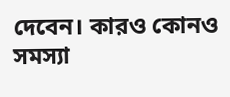দেবেন। কারও কোনও সমস্যা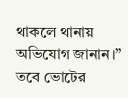থাকলে থানায় অভিযোগ জানান।” তবে ভোটের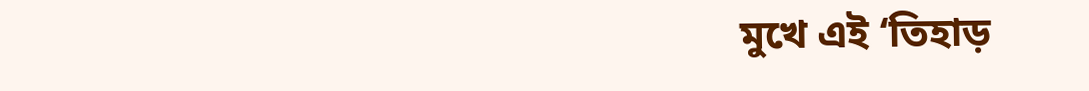মুখে এই ‘তিহাড়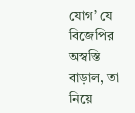যোগ’ যে বিজেপির অস্বস্তি বাড়াল, তা নিয়ে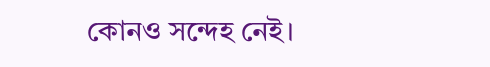কোনও সন্দেহ নেই।